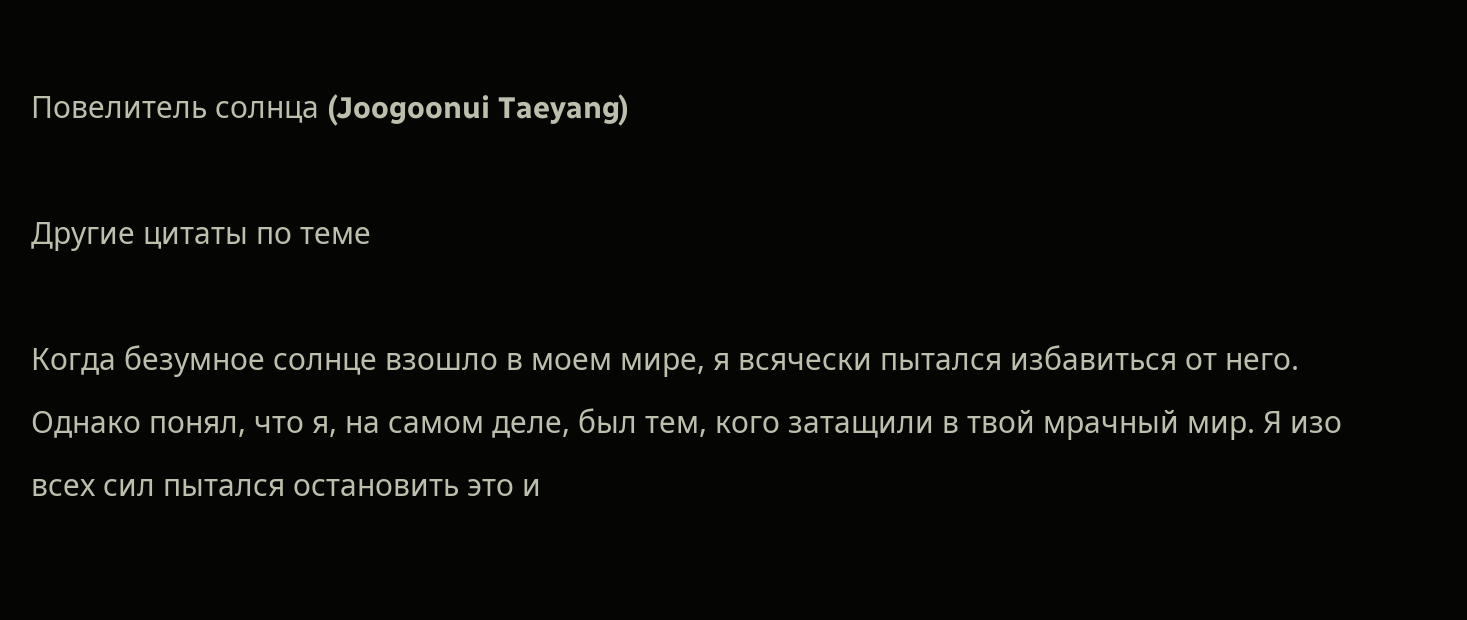Повелитель солнца (Joogoonui Taeyang)

Другие цитаты по теме

Когда безумное солнце взошло в моем мире, я всячески пытался избавиться от него. Однако понял, что я, на самом деле, был тем, кого затащили в твой мрачный мир. Я изо всех сил пытался остановить это и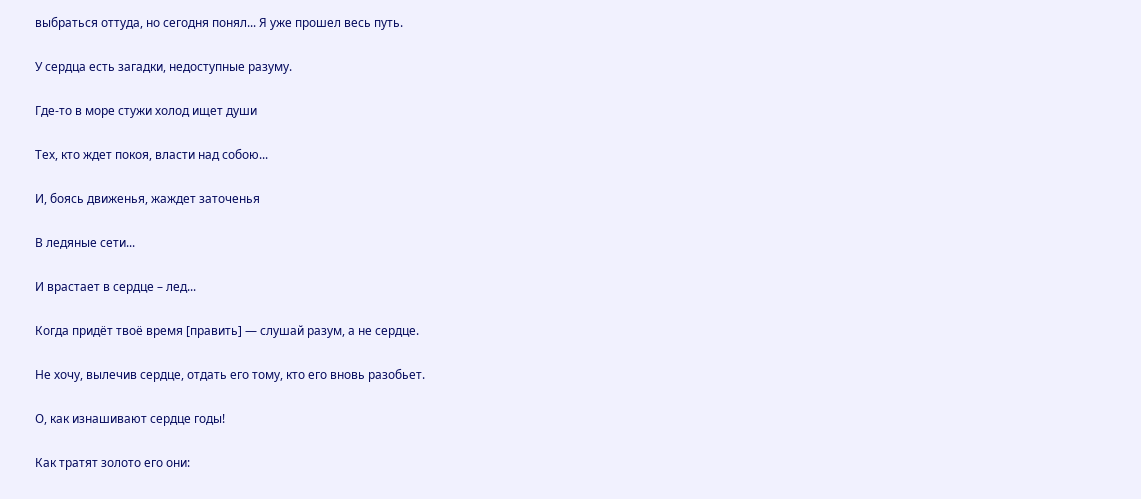выбраться оттуда, но сегодня понял... Я уже прошел весь путь.

У сердца есть загадки, недоступные разуму.

Где-то в море стужи холод ищет души

Тех, кто ждет покоя, власти над собою...

И, боясь движенья, жаждет заточенья

В ледяные сети...

И врастает в сердце – лед...

Когда придёт твоё время [править] — слушай разум, а не сердце.

Не хочу, вылечив сердце, отдать его тому, кто его вновь разобьет.

О, как изнашивают сердце годы!

Как тратят золото его они: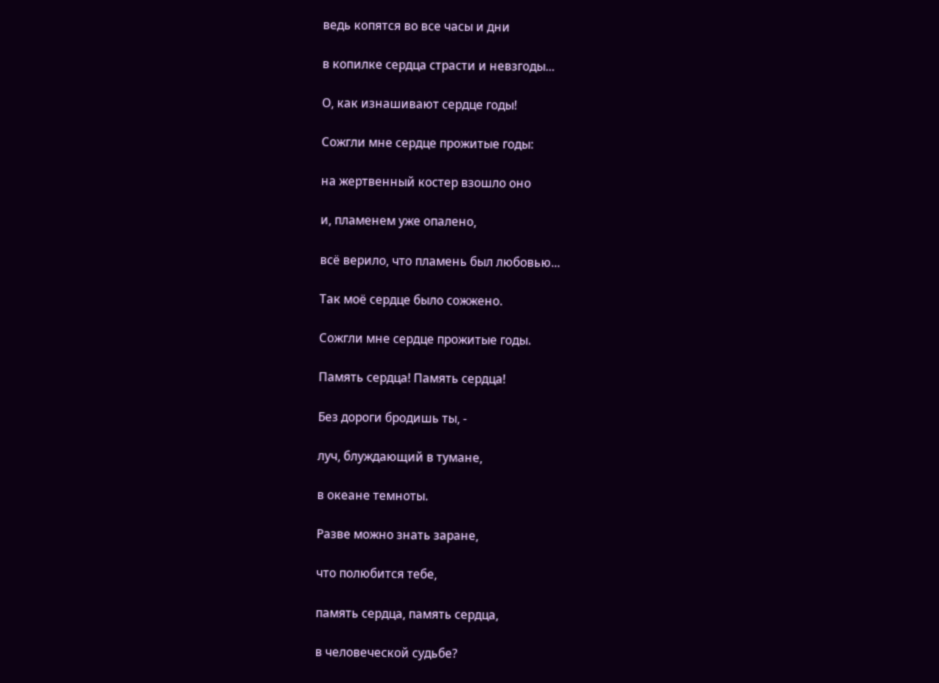ведь копятся во все часы и дни

в копилке сердца страсти и невзгоды...

О, как изнашивают сердце годы!

Сожгли мне сердце прожитые годы:

на жертвенный костер взошло оно

и, пламенем уже опалено,

всё верило, что пламень был любовью...

Так моё сердце было сожжено.

Сожгли мне сердце прожитые годы.

Память сердца! Память сердца!

Без дороги бродишь ты, -

луч, блуждающий в тумане,

в океане темноты.

Разве можно знать заране,

что полюбится тебе,

память сердца, память сердца,

в человеческой судьбе?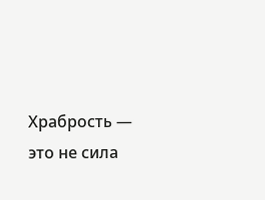Храбрость — это не сила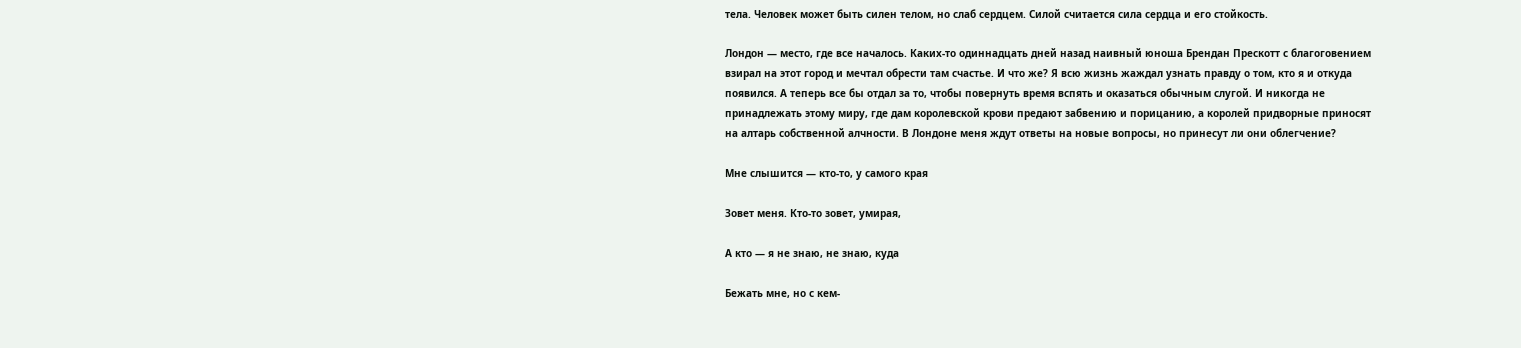тела. Человек может быть силен телом, но слаб сердцем. Силой считается сила сердца и его стойкость.

Лондон — место, где все началось. Каких-то одиннадцать дней назад наивный юноша Брендан Прескотт с благоговением взирал на этот город и мечтал обрести там счастье. И что же? Я всю жизнь жаждал узнать правду о том, кто я и откуда появился. А теперь все бы отдал за то, чтобы повернуть время вспять и оказаться обычным слугой. И никогда не принадлежать этому миру, где дам королевской крови предают забвению и порицанию, а королей придворные приносят на алтарь собственной алчности. В Лондоне меня ждут ответы на новые вопросы, но принесут ли они облегчение?

Мне слышится — кто-то, у самого края

Зовет меня. Кто-то зовет, умирая,

А кто — я не знаю, не знаю, куда

Бежать мне, но с кем-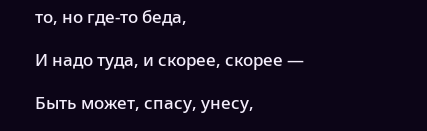то, но где-то беда,

И надо туда, и скорее, скорее —

Быть может, спасу, унесу,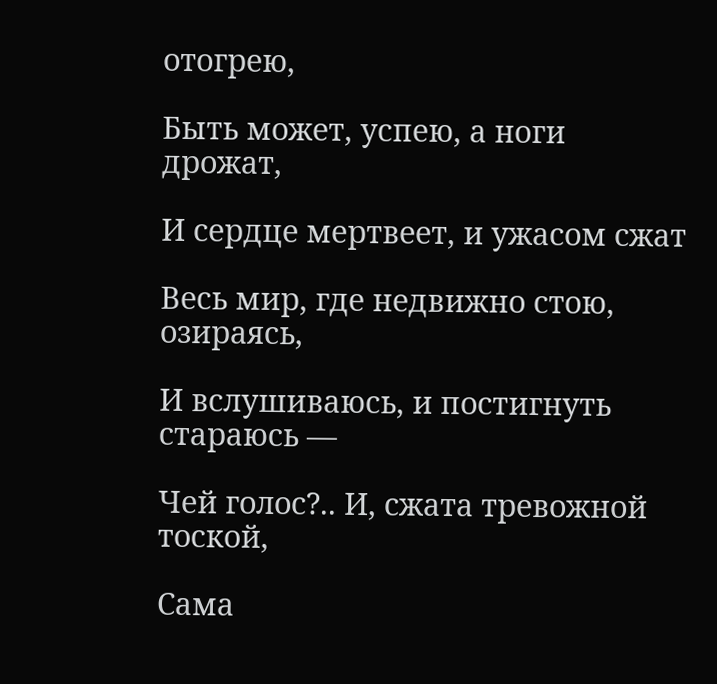отогрею,

Быть может, успею, а ноги дрожат,

И сердце мертвеет, и ужасом сжат

Весь мир, где недвижно стою, озираясь,

И вслушиваюсь, и постигнуть стараюсь —

Чей голос?.. И, сжата тревожной тоской,

Сама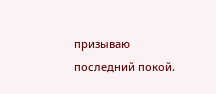призываю последний покой.